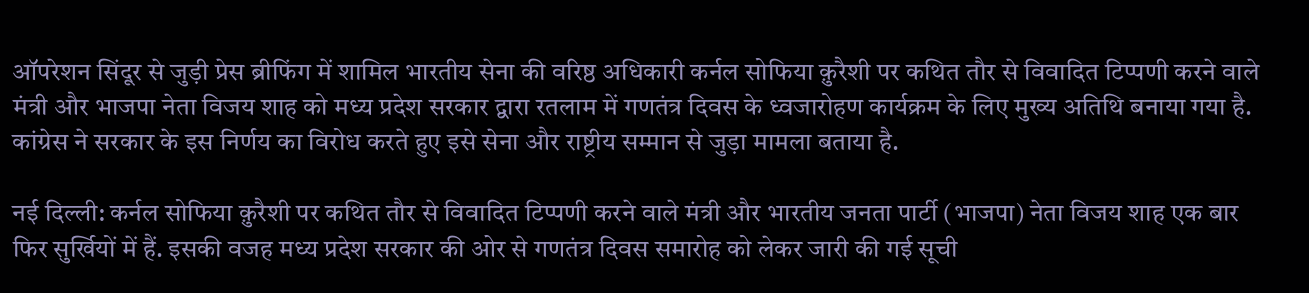ऑपरेशन सिंदूर से जुड़ी प्रेस ब्रीफिंग में शामिल भारतीय सेना की वरिष्ठ अधिकारी कर्नल सोफिया क़ुरैशी पर कथित तौर से विवादित टिप्पणी करने वाले मंत्री और भाजपा नेता विजय शाह को मध्य प्रदेश सरकार द्वारा रतलाम में गणतंत्र दिवस के ध्वजारोहण कार्यक्रम के लिए मुख्य अतिथि बनाया गया है. कांग्रेस ने सरकार के इस निर्णय का विरोध करते हुए इसे सेना और राष्ट्रीय सम्मान से जुड़ा मामला बताया है.

नई दिल्ली: कर्नल सोफिया क़ुरैशी पर कथित तौर से विवादित टिप्पणी करने वाले मंत्री और भारतीय जनता पार्टी (भाजपा) नेता विजय शाह एक बार फिर सुर्खियों में हैं. इसकी वजह मध्य प्रदेश सरकार की ओर से गणतंत्र दिवस समारोह को लेकर जारी की गई सूची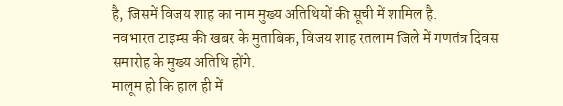है, जिसमें विजय शाह का नाम मुख्य अतिथियों की सूची में शामिल है.
नवभारत टाइम्स की खबर के मुताबिक, विजय शाह रतलाम जिले में गणतंत्र दिवस समारोह के मुख्य अतिथि होंगे.
मालूम हो कि हाल ही में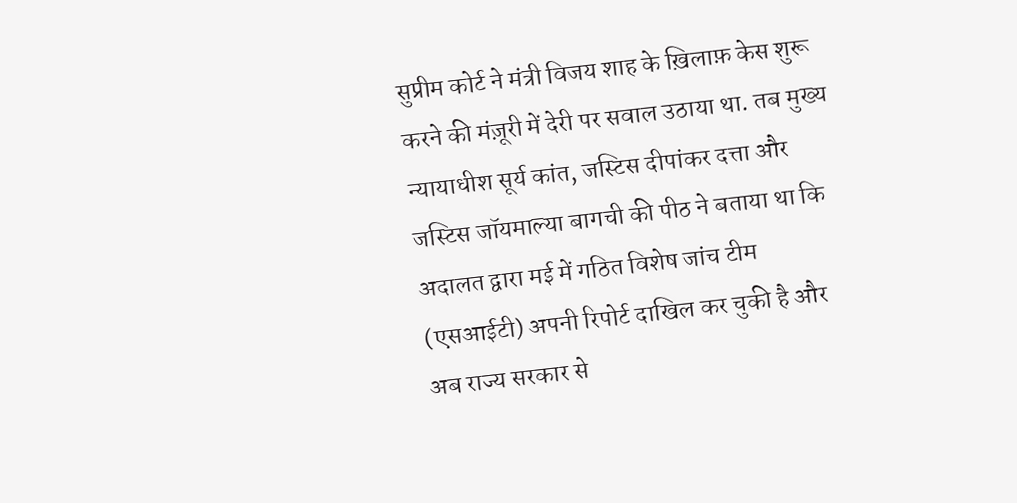सुप्रीम कोर्ट ने मंत्री विजय शाह के ख़िलाफ़ केस शुरू करने की मंज़ूरी में देरी पर सवाल उठाया था. तब मुख्य न्यायाधीश सूर्य कांत, जस्टिस दीपांकर दत्ता और जस्टिस जॉयमाल्या बागची की पीठ ने बताया था कि अदालत द्वारा मई में गठित विशेष जांच टीम (एसआईटी) अपनी रिपोर्ट दाखिल कर चुकी है और अब राज्य सरकार से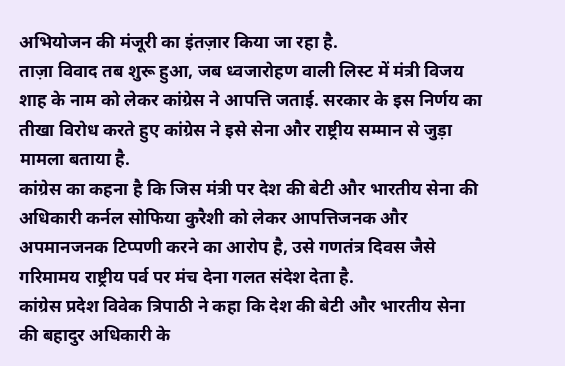अभियोजन की मंजूरी का इंतज़ार किया जा रहा है.
ताज़ा विवाद तब शुरू हुआ, जब ध्वजारोहण वाली लिस्ट में मंत्री विजय शाह के नाम को लेकर कांग्रेस ने आपत्ति जताई. सरकार के इस निर्णय का तीखा विरोध करते हुए कांग्रेस ने इसे सेना और राष्ट्रीय सम्मान से जुड़ा मामला बताया है.
कांग्रेस का कहना है कि जिस मंत्री पर देश की बेटी और भारतीय सेना की अधिकारी कर्नल सोफिया कुरैशी को लेकर आपत्तिजनक और अपमानजनक टिप्पणी करने का आरोप है, उसे गणतंत्र दिवस जैसे गरिमामय राष्ट्रीय पर्व पर मंच देना गलत संदेश देता है.
कांग्रेस प्रदेश विवेक त्रिपाठी ने कहा कि देश की बेटी और भारतीय सेना की बहादुर अधिकारी के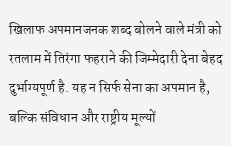खिलाफ अपमानजनक शब्द बोलने वाले मंत्री को रतलाम में तिरंगा फहराने की जिम्मेदारी देना बेहद दुर्भाग्यपूर्ण है. यह न सिर्फ सेना का अपमान है, बल्कि संविधान और राष्ट्रीय मूल्यों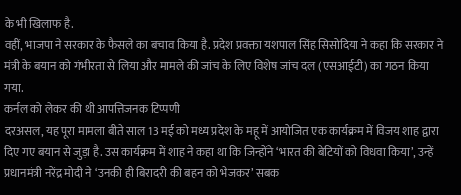के भी खिलाफ है.
वहीं, भाजपा ने सरकार के फैसले का बचाव किया है. प्रदेश प्रवक्ता यशपाल सिंह सिसोदिया ने कहा कि सरकार ने मंत्री के बयान को गंभीरता से लिया और मामले की जांच के लिए विशेष जांच दल (एसआईटी) का गठन किया गया.
कर्नल को लेकर की थी आपत्तिजनक टिप्पणी
दरअसल, यह पूरा मामला बीते साल 13 मई को मध्य प्रदेश के महू में आयोजित एक कार्यक्रम में विजय शाह द्वारा दिए गए बयान से जुड़ा है. उस कार्यक्रम में शाह ने कहा था कि जिन्होंने ‘भारत की बेटियों को विधवा किया’, उन्हें प्रधानमंत्री नरेंद्र मोदी ने ‘उनकी ही बिरादरी की बहन को भेजकर’ सबक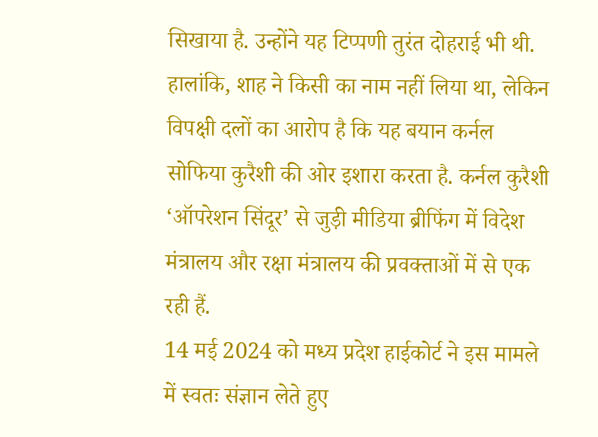सिखाया है. उन्होंने यह टिप्पणी तुरंत दोहराई भी थी.
हालांकि, शाह ने किसी का नाम नहीं लिया था, लेकिन विपक्षी दलों का आरोप है कि यह बयान कर्नल सोफिया कुरैशी की ओर इशारा करता है. कर्नल कुरैशी ‘ऑपरेशन सिंदूर’ से जुड़ी मीडिया ब्रीफिंग में विदेश मंत्रालय और रक्षा मंत्रालय की प्रवक्ताओं में से एक रही हैं.
14 मई 2024 को मध्य प्रदेश हाईकोर्ट ने इस मामले में स्वतः संज्ञान लेते हुए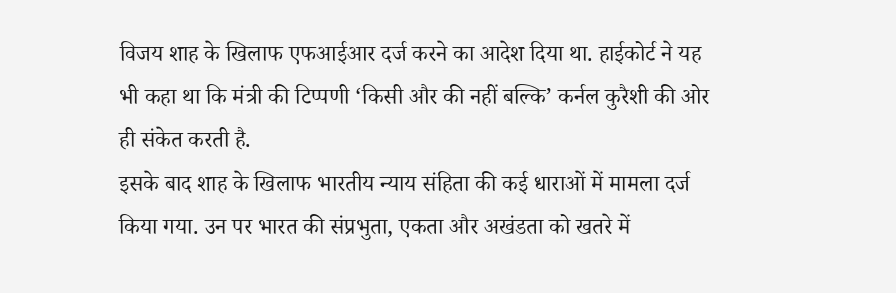विजय शाह के खिलाफ एफआईआर दर्ज करने का आदेश दिया था. हाईकोर्ट ने यह भी कहा था कि मंत्री की टिप्पणी ‘किसी और की नहीं बल्कि’ कर्नल कुरैशी की ओर ही संकेत करती है.
इसके बाद शाह के खिलाफ भारतीय न्याय संहिता की कई धाराओं में मामला दर्ज किया गया. उन पर भारत की संप्रभुता, एकता और अखंडता को खतरे में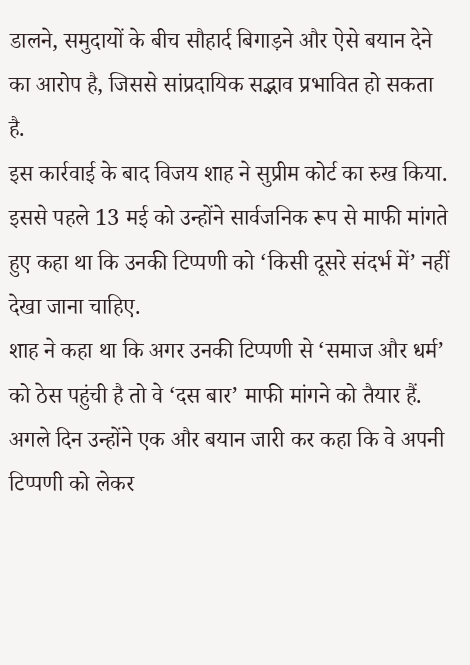डालने, समुदायों के बीच सौहार्द बिगाड़ने और ऐसे बयान देने का आरोप है, जिससे सांप्रदायिक सद्भाव प्रभावित हो सकता है.
इस कार्रवाई के बाद विजय शाह ने सुप्रीम कोर्ट का रुख किया. इससे पहले 13 मई को उन्होंने सार्वजनिक रूप से माफी मांगते हुए कहा था कि उनकी टिप्पणी को ‘किसी दूसरे संदर्भ में’ नहीं देखा जाना चाहिए.
शाह ने कहा था कि अगर उनकी टिप्पणी से ‘समाज और धर्म’ को ठेस पहुंची है तो वे ‘दस बार’ माफी मांगने को तैयार हैं. अगले दिन उन्होंने एक और बयान जारी कर कहा कि वे अपनी टिप्पणी को लेकर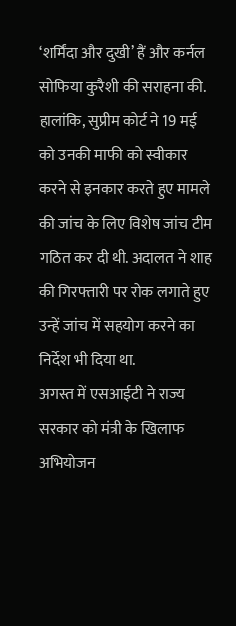‘शर्मिंदा और दुखी’ हैं और कर्नल सोफिया कुरैशी की सराहना की.
हालांकि, सुप्रीम कोर्ट ने 19 मई को उनकी माफी को स्वीकार करने से इनकार करते हुए मामले की जांच के लिए विशेष जांच टीम गठित कर दी थी. अदालत ने शाह की गिरफ्तारी पर रोक लगाते हुए उन्हें जांच में सहयोग करने का निर्देश भी दिया था.
अगस्त में एसआईटी ने राज्य सरकार को मंत्री के खिलाफ अभियोजन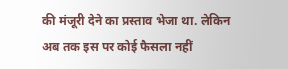की मंजूरी देने का प्रस्ताव भेजा था. लेकिन अब तक इस पर कोई फैसला नहीं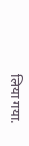लिया गया.